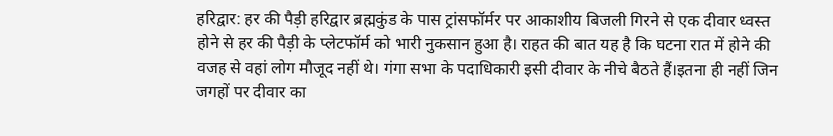हरिद्वार: हर की पैड़ी हरिद्वार ब्रह्मकुंड के पास ट्रांसफॉर्मर पर आकाशीय बिजली गिरने से एक दीवार ध्वस्त होने से हर की पैड़ी के प्लेटफॉर्म को भारी नुकसान हुआ है। राहत की बात यह है कि घटना रात में होने की वजह से वहां लोग मौजूद नहीं थे। गंगा सभा के पदाधिकारी इसी दीवार के नीचे बैठते हैं।इतना ही नहीं जिन जगहों पर दीवार का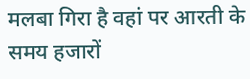मलबा गिरा है वहां पर आरती के समय हजारों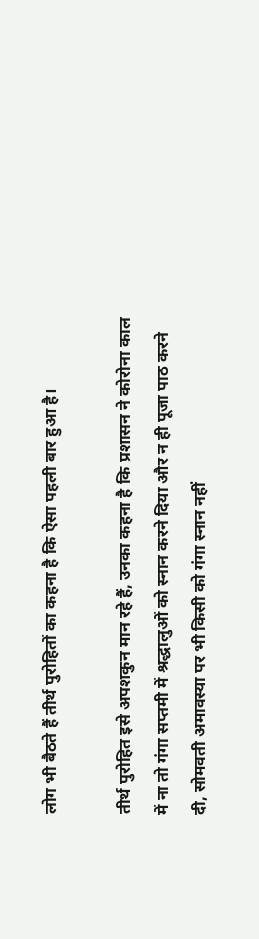लोग भी बैठते हैं तीर्थ पुरोहितों का कहना है कि ऐसा पहली बार हुआ है।

तीर्थ पुरोहित इसे अपशकुन मान रहे हैं, उनका कहना है कि प्रशासन ने कोरोना काल में ना तो गंगा सप्तमी में श्रद्धालुओं को स्नान करने दिया और न ही पूजा पाठ करने दी, सोमवती अमावस्या पर भी किसी को गंगा स्नान नहीं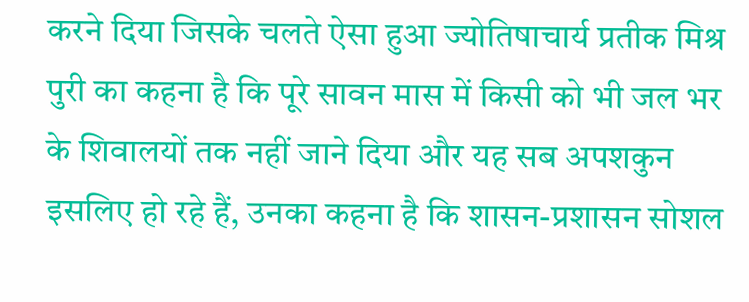करने दिया जिसके चलते ऐसा हुआ ज्योतिषाचार्य प्रतीक मिश्र पुरी का कहना है कि पूरे सावन मास में किसी को भी जल भर के शिवालयों तक नहीं जाने दिया और यह सब अपशकुन इसलिए हो रहे हैं, उनका कहना है कि शासन-प्रशासन सोशल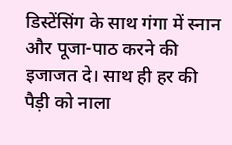डिस्टेंसिंग के साथ गंगा में स्नान और पूजा-पाठ करने की इजाजत दे। साथ ही हर की पैड़ी को नाला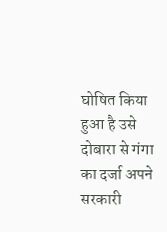घोषित किया हुआ है उसे दोबारा से गंगा का दर्जा अपने सरकारी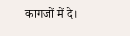कागजों में दे।